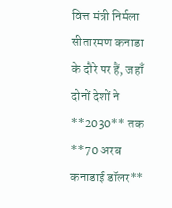वित्त मंत्री निर्मला सीतारमण कनाडा के दौरे पर हैं, जहाँ दोनों देशों ने **2030** तक **70 अरब कनाडाई डॉलर**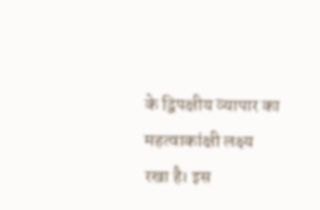के द्विपक्षीय व्यापार का महत्वाकांक्षी लक्ष्य रखा है। इस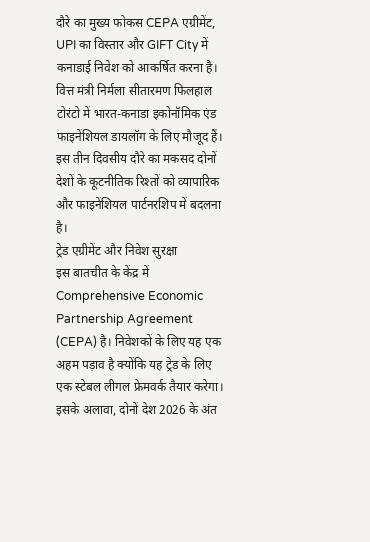दौरे का मुख्य फोकस CEPA एग्रीमेंट, UPI का विस्तार और GIFT City में कनाडाई निवेश को आकर्षित करना है।
वित्त मंत्री निर्मला सीतारमण फिलहाल टोरंटो में भारत-कनाडा इकोनॉमिक एंड फाइनेंशियल डायलॉग के लिए मौजूद हैं। इस तीन दिवसीय दौरे का मकसद दोनों देशों के कूटनीतिक रिश्तों को व्यापारिक और फाइनेंशियल पार्टनरशिप में बदलना है।
ट्रेड एग्रीमेंट और निवेश सुरक्षा
इस बातचीत के केंद्र में Comprehensive Economic Partnership Agreement (CEPA) है। निवेशकों के लिए यह एक अहम पड़ाव है क्योंकि यह ट्रेड के लिए एक स्टेबल लीगल फ्रेमवर्क तैयार करेगा। इसके अलावा, दोनों देश 2026 के अंत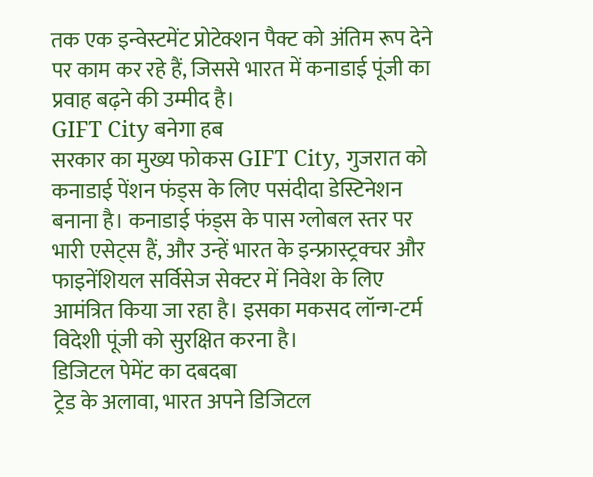तक एक इन्वेस्टमेंट प्रोटेक्शन पैक्ट को अंतिम रूप देने पर काम कर रहे हैं, जिससे भारत में कनाडाई पूंजी का प्रवाह बढ़ने की उम्मीद है।
GIFT City बनेगा हब
सरकार का मुख्य फोकस GIFT City, गुजरात को कनाडाई पेंशन फंड्स के लिए पसंदीदा डेस्टिनेशन बनाना है। कनाडाई फंड्स के पास ग्लोबल स्तर पर भारी एसेट्स हैं, और उन्हें भारत के इन्फ्रास्ट्रक्चर और फाइनेंशियल सर्विसेज सेक्टर में निवेश के लिए आमंत्रित किया जा रहा है। इसका मकसद लॉन्ग-टर्म विदेशी पूंजी को सुरक्षित करना है।
डिजिटल पेमेंट का दबदबा
ट्रेड के अलावा, भारत अपने डिजिटल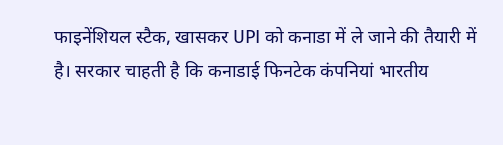फाइनेंशियल स्टैक, खासकर UPI को कनाडा में ले जाने की तैयारी में है। सरकार चाहती है कि कनाडाई फिनटेक कंपनियां भारतीय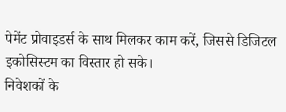पेमेंट प्रोवाइडर्स के साथ मिलकर काम करें, जिससे डिजिटल इकोसिस्टम का विस्तार हो सके।
निवेशकों के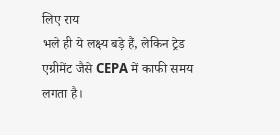लिए राय
भले ही ये लक्ष्य बड़े हैं, लेकिन ट्रेड एग्रीमेंट जैसे CEPA में काफी समय लगता है।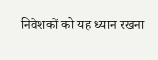निवेशकों को यह ध्यान रखना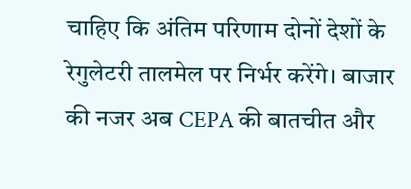चाहिए कि अंतिम परिणाम दोनों देशों के रेगुलेटरी तालमेल पर निर्भर करेंगे। बाजार की नजर अब CEPA की बातचीत और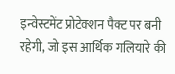इन्वेस्टमेंट प्रोटेक्शन पैक्ट पर बनी रहेगी, जो इस आर्थिक गलियारे की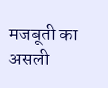मजबूती का असली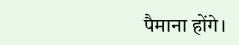पैमाना होंगे।